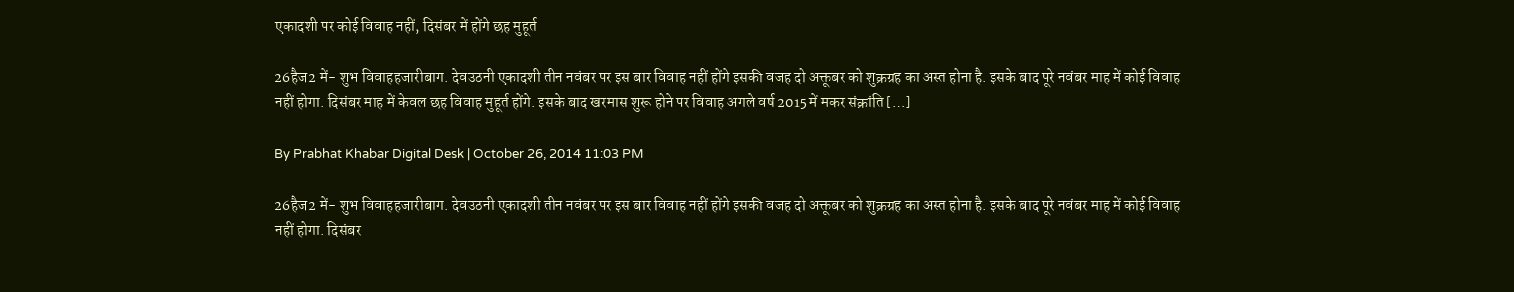एकादशी पर कोई विवाह नहीं, दिसंबर में होंगे छह मुहूर्त

26हैज2 में- शुभ विवाहहजारीबाग. देवउठनी एकादशी तीन नवंबर पर इस बार विवाह नहीं होंगे इसकी वजह दो अक्तूबर को शुक्रग्रह का अस्त होना है. इसके बाद पूरे नवंबर माह में कोई विवाह नहीं होगा. दिसंबर माह में केवल छह विवाह मुहूर्त होंगे. इसके बाद खरमास शुरू होने पर विवाह अगले वर्ष 2015 में मकर संक्रांति […]

By Prabhat Khabar Digital Desk | October 26, 2014 11:03 PM

26हैज2 में- शुभ विवाहहजारीबाग. देवउठनी एकादशी तीन नवंबर पर इस बार विवाह नहीं होंगे इसकी वजह दो अक्तूबर को शुक्रग्रह का अस्त होना है. इसके बाद पूरे नवंबर माह में कोई विवाह नहीं होगा. दिसंबर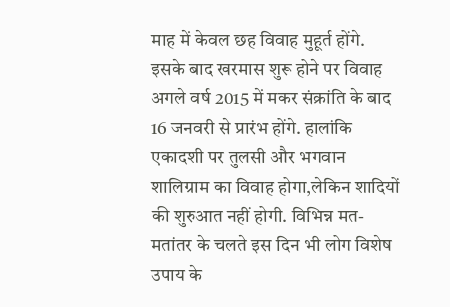माह में केवल छह विवाह मुहूर्त होंगे. इसके बाद खरमास शुरू होने पर विवाह अगले वर्ष 2015 में मकर संक्रांति के बाद 16 जनवरी से प्रारंभ होंगे. हालांकि एकादशी पर तुलसी और भगवान शालिग्राम का विवाह होगा,लेकिन शादियों की शुरुआत नहीं होगी. विभिन्न मत-मतांतर के चलते इस दिन भी लोग विशेष उपाय के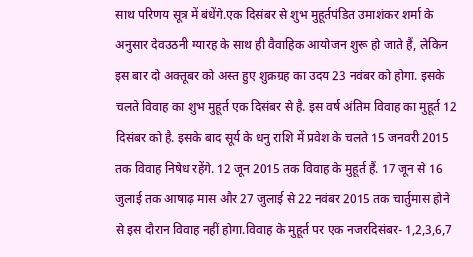साथ परिणय सूत्र में बंधेंगे.एक दिसंबर से शुभ मुहूर्तपंडित उमाशंकर शर्मा के अनुसार देवउठनी ग्यारह के साथ ही वैवाहिक आयोजन शुरू हो जाते हैं, लेकिन इस बार दो अक्तूबर को अस्त हुए शुक्रग्रह का उदय 23 नवंबर को होगा. इसके चलते विवाह का शुभ मुहूर्त एक दिसंबर से है. इस वर्ष अंतिम विवाह का मुहूर्त 12 दिसंबर को है. इसके बाद सूर्य के धनु राशि में प्रवेश के चलते 15 जनवरी 2015 तक विवाह निषेध रहेंगे. 12 जून 2015 तक विवाह के मुहूर्त हैं. 17 जून से 16 जुलाई तक आषाढ़ मास और 27 जुलाई से 22 नवंबर 2015 तक चार्तुमास होने से इस दौरान विवाह नहीं होगा.विवाह के मुहूर्त पर एक नजरदिसंबर- 1,2,3,6,7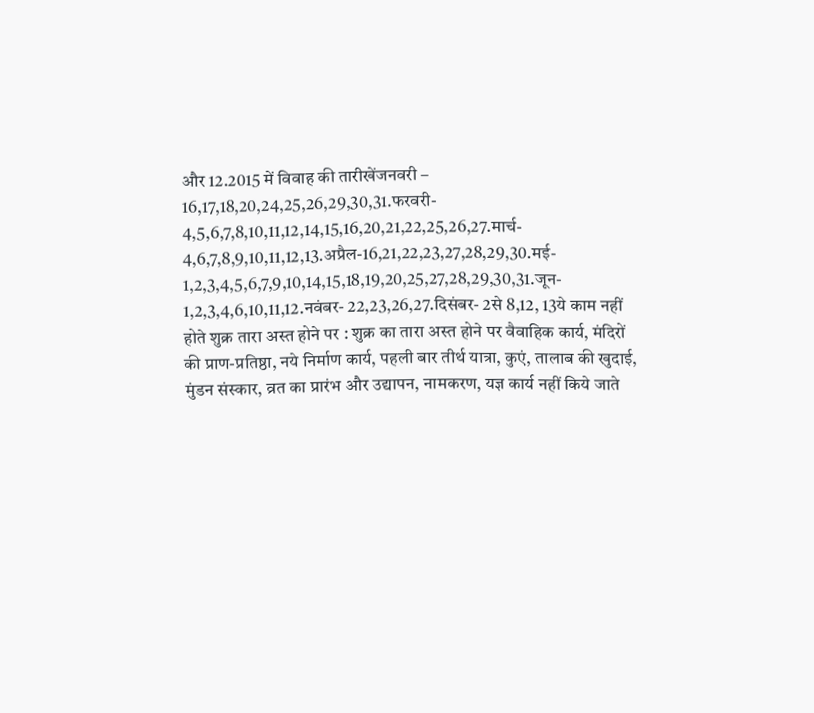और 12.2015 में विवाह की तारीखेंजनवरी – 16,17,18,20,24,25,26,29,30,31.फरवरी- 4,5,6,7,8,10,11,12,14,15,16,20,21,22,25,26,27.मार्च- 4,6,7,8,9,10,11,12,13.अप्रैल-16,21,22,23,27,28,29,30.मई- 1,2,3,4,5,6,7,9,10,14,15,18,19,20,25,27,28,29,30,31.जून- 1,2,3,4,6,10,11,12.नवंबर- 22,23,26,27.दिसंबर- 2से 8,12, 13ये काम नहीं होते शुक्र तारा अस्त होने पर : शुक्र का तारा अस्त होने पर वैवाहिक कार्य, मंदिरों की प्राण-प्रतिष्ठा, नये निर्माण कार्य, पहली बार तीर्थ यात्रा, कुएं, तालाब की खुदाई, मुंडन संस्कार, व्रत का प्रारंभ और उद्यापन, नामकरण, यज्ञ कार्य नहीं किये जाते